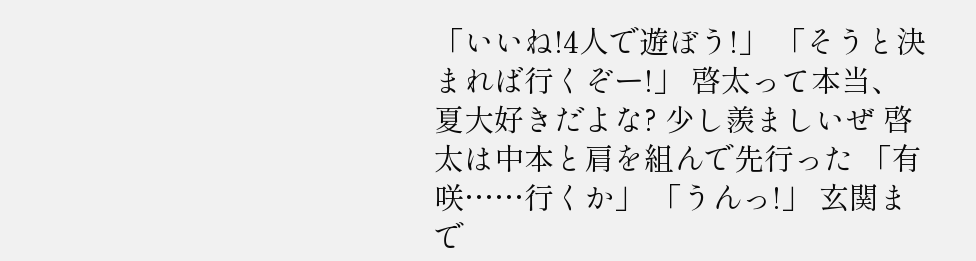「いいね!4人で遊ぼう!」 「そうと決まれば行くぞー!」 啓太って本当、夏大好きだよな? 少し羨ましいぜ 啓太は中本と肩を組んで先行った 「有咲……行くか」 「うんっ!」 玄関まで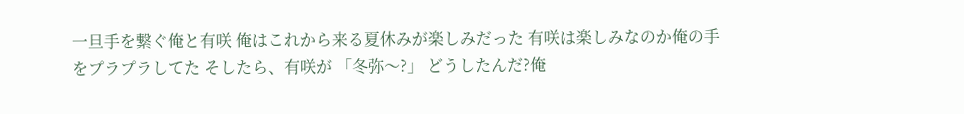一旦手を繋ぐ俺と有咲 俺はこれから来る夏休みが楽しみだった 有咲は楽しみなのか俺の手をプラプラしてた そしたら、有咲が 「冬弥〜?」 どうしたんだ?俺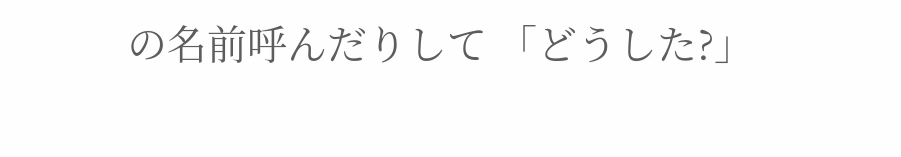の名前呼んだりして 「どうした?」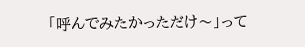「呼んでみたかっただけ〜」って